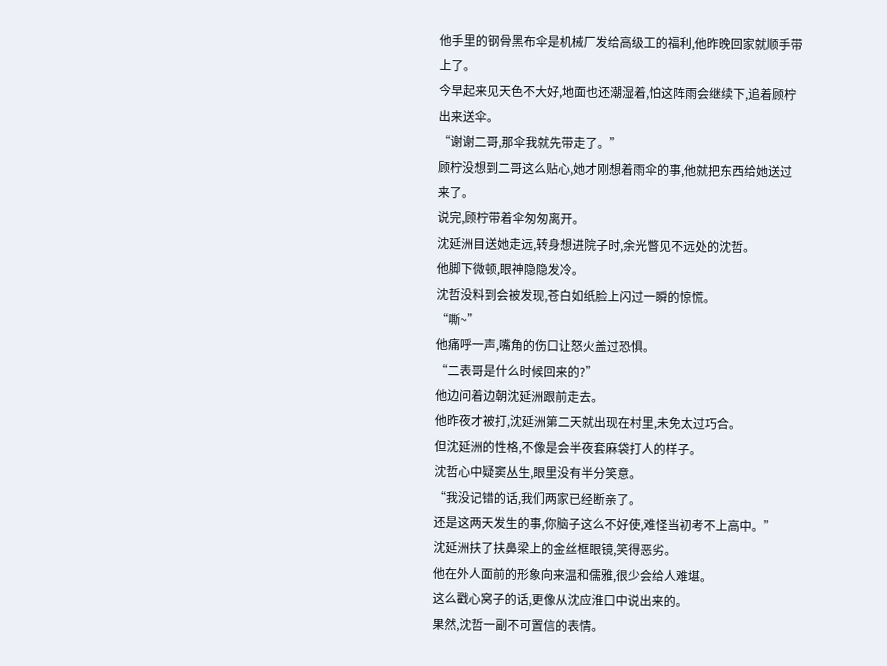他手里的钢骨黑布伞是机械厂发给高级工的福利,他昨晚回家就顺手带上了。
今早起来见天色不大好,地面也还潮湿着,怕这阵雨会继续下,追着顾柠出来送伞。
“谢谢二哥,那伞我就先带走了。”
顾柠没想到二哥这么贴心,她才刚想着雨伞的事,他就把东西给她送过来了。
说完,顾柠带着伞匆匆离开。
沈延洲目送她走远,转身想进院子时,余光瞥见不远处的沈哲。
他脚下微顿,眼神隐隐发冷。
沈哲没料到会被发现,苍白如纸脸上闪过一瞬的惊慌。
“嘶~”
他痛呼一声,嘴角的伤口让怒火盖过恐惧。
“二表哥是什么时候回来的?”
他边问着边朝沈延洲跟前走去。
他昨夜才被打,沈延洲第二天就出现在村里,未免太过巧合。
但沈延洲的性格,不像是会半夜套麻袋打人的样子。
沈哲心中疑窦丛生,眼里没有半分笑意。
“我没记错的话,我们两家已经断亲了。
还是这两天发生的事,你脑子这么不好使,难怪当初考不上高中。”
沈延洲扶了扶鼻梁上的金丝框眼镜,笑得恶劣。
他在外人面前的形象向来温和儒雅,很少会给人难堪。
这么戳心窝子的话,更像从沈应淮口中说出来的。
果然,沈哲一副不可置信的表情。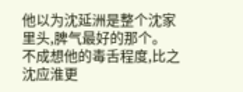他以为沈延洲是整个沈家里头,脾气最好的那个。
不成想他的毒舌程度,比之沈应淮更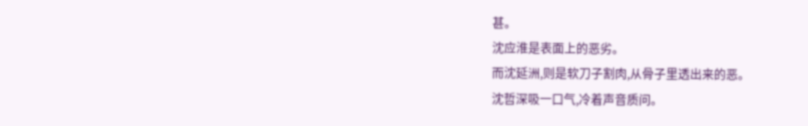甚。
沈应淮是表面上的恶劣。
而沈延洲,则是软刀子割肉,从骨子里透出来的恶。
沈哲深吸一口气,冷着声音质问。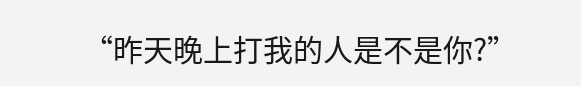“昨天晚上打我的人是不是你?”